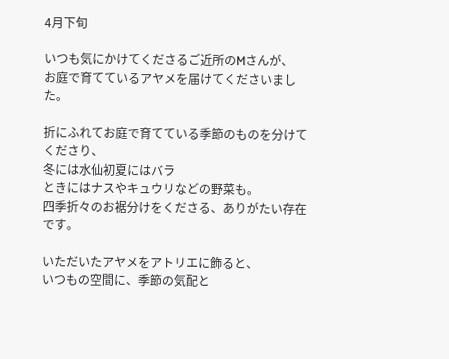4月下旬

いつも気にかけてくださるご近所のMさんが、
お庭で育てているアヤメを届けてくださいました。

折にふれてお庭で育てている季節のものを分けてくださり、
冬には水仙初夏にはバラ
ときにはナスやキュウリなどの野菜も。
四季折々のお裾分けをくださる、ありがたい存在です。

いただいたアヤメをアトリエに飾ると、
いつもの空間に、季節の気配と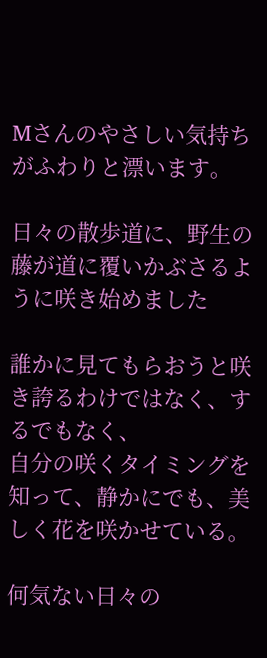Mさんのやさしい気持ちがふわりと漂います。

日々の散歩道に、野生の藤が道に覆いかぶさるように咲き始めました

誰かに見てもらおうと咲き誇るわけではなく、するでもなく、
自分の咲くタイミングを知って、静かにでも、美しく花を咲かせている。

何気ない日々の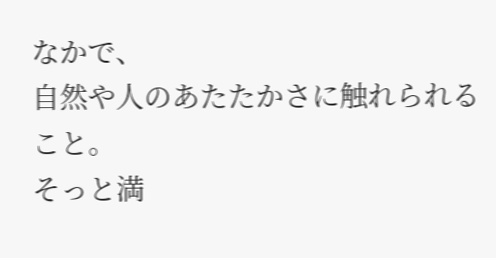なかで、
自然や人のあたたかさに触れられること。
そっと満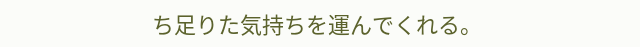ち足りた気持ちを運んでくれる。